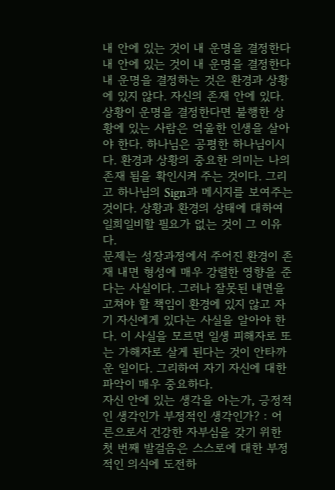내 안에 있는 것이 내 운명을 결정한다
내 안에 있는 것이 내 운명을 결정한다
내 운명을 결정하는 것은 환경과 상황에 있지 않다. 자신의 존재 안에 있다. 상황이 운명을 결정한다면 불행한 상황에 있는 사람은 억울한 인생을 살아야 한다. 하나님은 공평한 하나님이시다. 환경과 상황의 중요한 의미는 나의 존재 됨을 확인시켜 주는 것이다. 그리고 하나님의 Sign과 메시지를 보여주는 것이다. 상황과 환경의 상태에 대하여 일희일비할 필요가 없는 것이 그 이유다.
문제는 성장과정에서 주어진 환경이 존재 내면 형성에 매우 강렬한 영향을 준다는 사실이다. 그러나 잘못된 내면을 고쳐야 할 책임이 환경에 있지 않고 자기 자신에게 있다는 사실을 알아야 한다. 이 사실을 모르면 일생 피해자로 또는 가해자로 살게 된다는 것이 안타까운 일이다. 그리하여 자기 자신에 대한 파악이 매우 중요하다.
자신 안에 있는 생각을 아는가, 긍정적인 생각인가 부정적인 생각인가? : 어른으로서 건강한 자부심을 갖기 위한 첫 번째 발걸음은 스스로에 대한 부정적인 의식에 도전하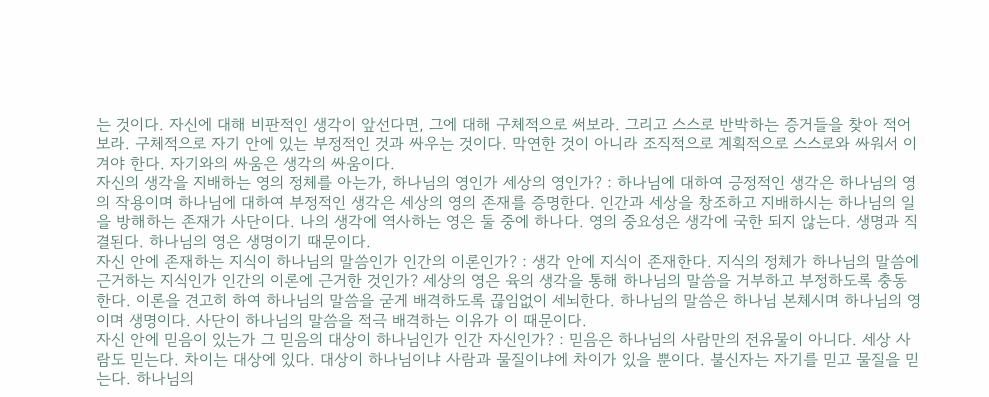는 것이다. 자신에 대해 비판적인 생각이 앞선다면, 그에 대해 구체적으로 써보라. 그리고 스스로 반박하는 증거들을 찾아 적어보라. 구체적으로 자기 안에 있는 부정적인 것과 싸우는 것이다. 막연한 것이 아니라 조직적으로 계획적으로 스스로와 싸워서 이겨야 한다. 자기와의 싸움은 생각의 싸움이다.
자신의 생각을 지배하는 영의 정체를 아는가, 하나님의 영인가 세상의 영인가? : 하나님에 대하여 긍정적인 생각은 하나님의 영의 작용이며 하나님에 대하여 부정적인 생각은 세상의 영의 존재를 증명한다. 인간과 세상을 창조하고 지배하시는 하나님의 일을 방해하는 존재가 사단이다. 나의 생각에 역사하는 영은 둘 중에 하나다. 영의 중요성은 생각에 국한 되지 않는다. 생명과 직결된다. 하나님의 영은 생명이기 때문이다.
자신 안에 존재하는 지식이 하나님의 말씀인가 인간의 이론인가? : 생각 안에 지식이 존재한다. 지식의 정체가 하나님의 말씀에 근거하는 지식인가 인간의 이론에 근거한 것인가? 세상의 영은 육의 생각을 통해 하나님의 말씀을 거부하고 부정하도록 충동한다. 이론을 견고히 하여 하나님의 말씀을 굳게 배격하도록 끊임없이 세뇌한다. 하나님의 말씀은 하나님 본체시며 하나님의 영이며 생명이다. 사단이 하나님의 말씀을 적극 배격하는 이유가 이 때문이다.
자신 안에 믿음이 있는가 그 믿음의 대상이 하나님인가 인간 자신인가? : 믿음은 하나님의 사람만의 전유물이 아니다. 세상 사람도 믿는다. 차이는 대상에 있다. 대상이 하나님이냐 사람과 물질이냐에 차이가 있을 뿐이다. 불신자는 자기를 믿고 물질을 믿는다. 하나님의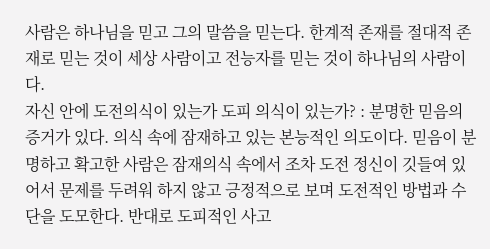사람은 하나님을 믿고 그의 말씀을 믿는다. 한계적 존재를 절대적 존재로 믿는 것이 세상 사람이고 전능자를 믿는 것이 하나님의 사람이다.
자신 안에 도전의식이 있는가 도피 의식이 있는가? : 분명한 믿음의 증거가 있다. 의식 속에 잠재하고 있는 본능적인 의도이다. 믿음이 분명하고 확고한 사람은 잠재의식 속에서 조차 도전 정신이 깃들여 있어서 문제를 두려워 하지 않고 긍정적으로 보며 도전적인 방법과 수단을 도모한다. 반대로 도피적인 사고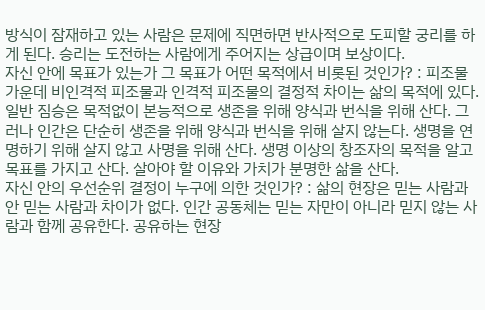방식이 잠재하고 있는 사람은 문제에 직면하면 반사적으로 도피할 궁리를 하게 된다. 승리는 도전하는 사람에게 주어지는 상급이며 보상이다.
자신 안에 목표가 있는가 그 목표가 어떤 목적에서 비롯된 것인가? : 피조물 가운데 비인격적 피조물과 인격적 피조물의 결정적 차이는 삶의 목적에 있다. 일반 짐승은 목적없이 본능적으로 생존을 위해 양식과 번식을 위해 산다. 그러나 인간은 단순히 생존을 위해 양식과 번식을 위해 살지 않는다. 생명을 연명하기 위해 살지 않고 사명을 위해 산다. 생명 이상의 창조자의 목적을 알고 목표를 가지고 산다. 살아야 할 이유와 가치가 분명한 삶을 산다.
자신 안의 우선순위 결정이 누구에 의한 것인가? : 삶의 현장은 믿는 사람과 안 믿는 사람과 차이가 없다. 인간 공동체는 믿는 자만이 아니라 믿지 않는 사람과 함께 공유한다. 공유하는 현장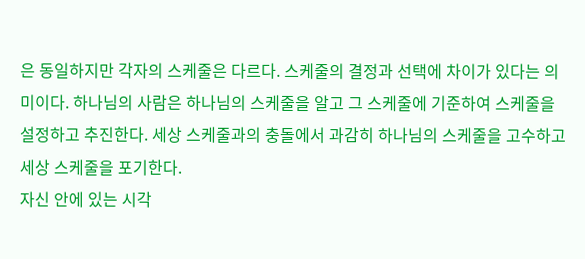은 동일하지만 각자의 스케줄은 다르다. 스케줄의 결정과 선택에 차이가 있다는 의미이다. 하나님의 사람은 하나님의 스케줄을 알고 그 스케줄에 기준하여 스케줄을 설정하고 추진한다. 세상 스케줄과의 충돌에서 과감히 하나님의 스케줄을 고수하고 세상 스케줄을 포기한다.
자신 안에 있는 시각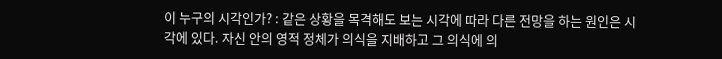이 누구의 시각인가? : 같은 상황을 목격해도 보는 시각에 따라 다른 전망을 하는 원인은 시각에 있다. 자신 안의 영적 정체가 의식을 지배하고 그 의식에 의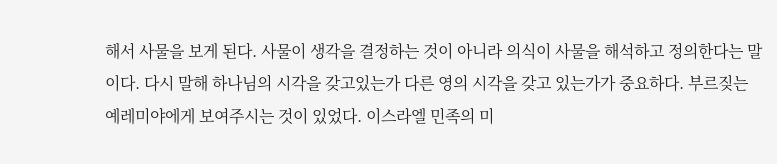해서 사물을 보게 된다. 사물이 생각을 결정하는 것이 아니라 의식이 사물을 해석하고 정의한다는 말이다. 다시 말해 하나님의 시각을 갖고있는가 다른 영의 시각을 갖고 있는가가 중요하다. 부르짖는 예레미야에게 보여주시는 것이 있었다. 이스라엘 민족의 미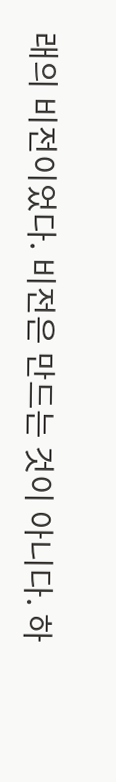래의 비전이었다. 비전은 만드는 것이 아니다. 하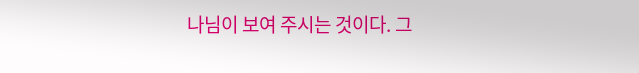나님이 보여 주시는 것이다. 그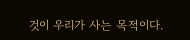것이 우리가 사는 목적이다.